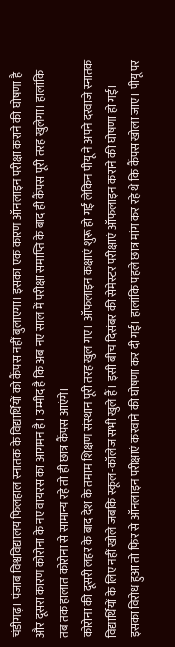चंडीगढ़। पंजाब विश्वविद्यालय फिलहाल स्नातक के विद्यार्थियों को कैंपस नहीं बुलाएगा। इसका एक कारण ऑनलाइन परीक्षा कराने की घोषणा है और दूसरा कारण कोरोना के नए वायरस का आगमन है। उम्मीद है कि अब नए साल में परीक्षा समाप्ति के बाद ही कैंपस पूरी तरह खुलेगा। हालांकि तब तक हालात कोरोना से सामान्य रहे तो ही छात्र कैंपस आएंगे।
कोरोना की दूसरी लहर के बाद देश के तमाम शिक्षण संस्थान पूरी तरह खुल गए। ऑफलाइन कक्षाएं शुरू हो गईं लेकिन पीयू ने अपने दरवाजे स्नातक विद्यार्थियों के लिए नहीं खोले जबकि स्कूल-कॉलेज सभी खुले हैं। इसी बीच दिसंबर की सेमेस्टर परीक्षाएं ऑफलाइन कराने की घोषणा हो गई। इसका विरोध हुआ तो फिर से ऑनलाइन परीक्षाएं करवाने की घोषणा कर दी गई। हालांकि पहले छात्र मांग कर रहे थे कि कैंपस खोला जाए। पीयू पर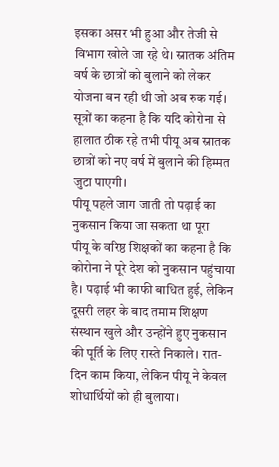इसका असर भी हुआ और तेजी से विभाग खोले जा रहे थे। स्नातक अंतिम वर्ष के छात्रों को बुलाने को लेकर योजना बन रही थी जो अब रुक गई। सूत्रों का कहना है कि यदि कोरोना से हालात ठीक रहे तभी पीयू अब स्नातक छात्रों को नए वर्ष में बुलाने की हिम्मत जुटा पाएगी।
पीयू पहले जाग जाती तो पढ़ाई का नुकसान किया जा सकता था पूरा
पीयू के वरिष्ठ शिक्षकों का कहना है कि कोरोना ने पूरे देश को नुकसान पहुंचाया है। पढ़ाई भी काफी बाधित हुई, लेकिन दूसरी लहर के बाद तमाम शिक्षण संस्थान खुले और उन्होंने हुए नुकसान की पूर्ति के लिए रास्ते निकाले। रात-दिन काम किया, लेकिन पीयू ने केवल शोधार्थियों को ही बुलाया।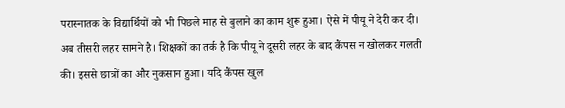परास्नातक के विद्यार्थियों को भी पिछले माह से बुलाने का काम शुरू हुआ। ऐसे में पीयू ने देरी कर दी। अब तीसरी लहर सामने है। शिक्षकों का तर्क है कि पीयू ने दूसरी लहर के बाद कैंपस न खोलकर गलती की। इससे छात्रों का और नुकसान हुआ। यदि कैंपस खुल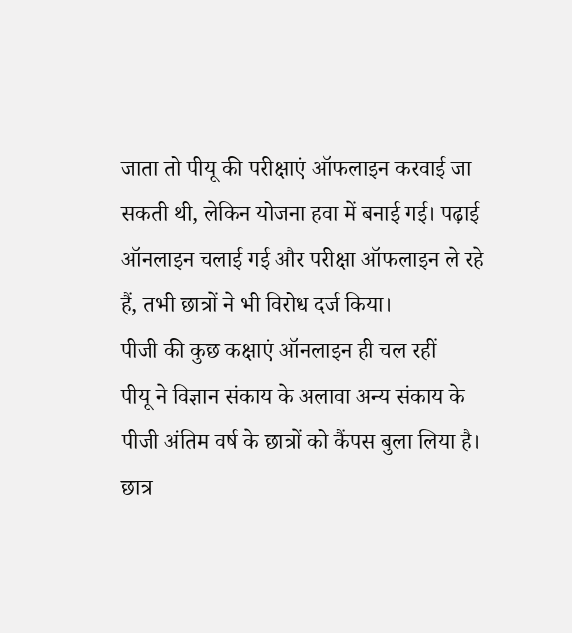जाता तो पीयू की परीक्षाएं ऑफलाइन करवाई जा सकती थी, लेकिन योजना हवा में बनाई गई। पढ़ाई ऑनलाइन चलाई गई और परीक्षा ऑफलाइन ले रहे हैं, तभी छात्रों ने भी विरोध दर्ज किया।
पीजी की कुछ कक्षाएं ऑनलाइन ही चल रहीं
पीयू ने विज्ञान संकाय के अलावा अन्य संकाय के पीजी अंतिम वर्ष के छात्रों को कैंपस बुला लिया है। छात्र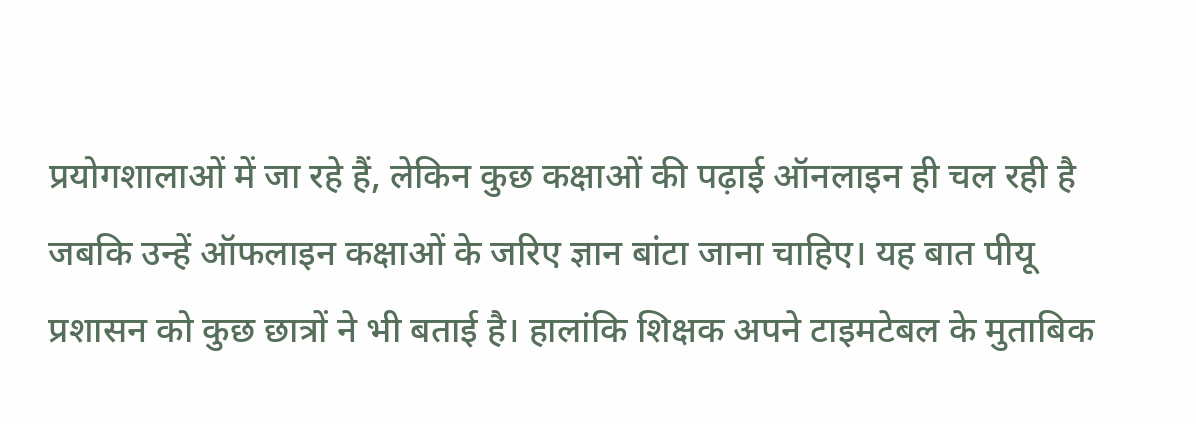प्रयोगशालाओं में जा रहे हैं, लेकिन कुछ कक्षाओं की पढ़ाई ऑनलाइन ही चल रही है जबकि उन्हें ऑफलाइन कक्षाओं के जरिए ज्ञान बांटा जाना चाहिए। यह बात पीयू प्रशासन को कुछ छात्रों ने भी बताई है। हालांकि शिक्षक अपने टाइमटेबल के मुताबिक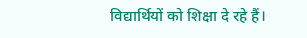विद्यार्थियों को शिक्षा दे रहे हैं।